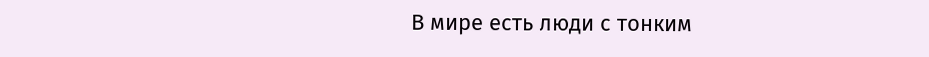В мире есть люди с тонким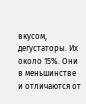вкусом, дегустаторы. Их около 15%. Они в меньшинстве и отличаются от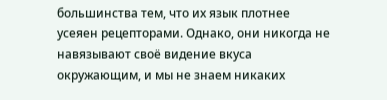большинства тем, что их язык плотнее усеяен рецепторами. Однако, они никогда не навязывают своё видение вкуса окружающим, и мы не знаем никаких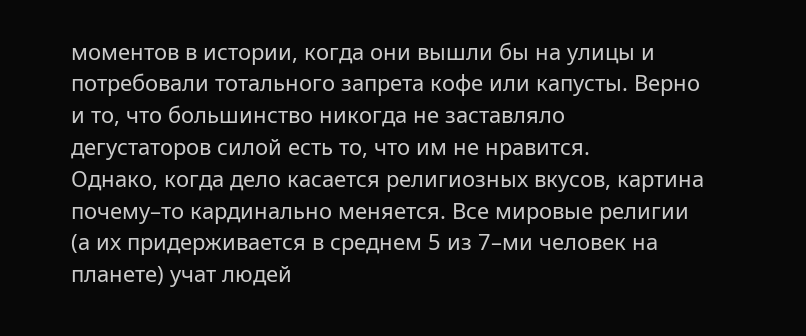моментов в истории, когда они вышли бы на улицы и потребовали тотального запрета кофе или капусты. Верно и то, что большинство никогда не заставляло дегустаторов силой есть то, что им не нравится.
Однако, когда дело касается религиозных вкусов, картина почему–то кардинально меняется. Все мировые религии (а их придерживается в среднем 5 из 7–ми человек на планете) учат людей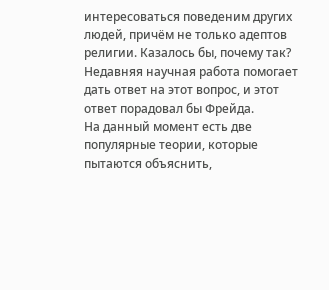интересоваться поведеним других людей, причём не только адептов религии. Казалось бы, почему так? Недавняя научная работа помогает дать ответ на этот вопрос, и этот ответ порадовал бы Фрейда.
На данный момент есть две популярные теории, которые пытаются объяснить,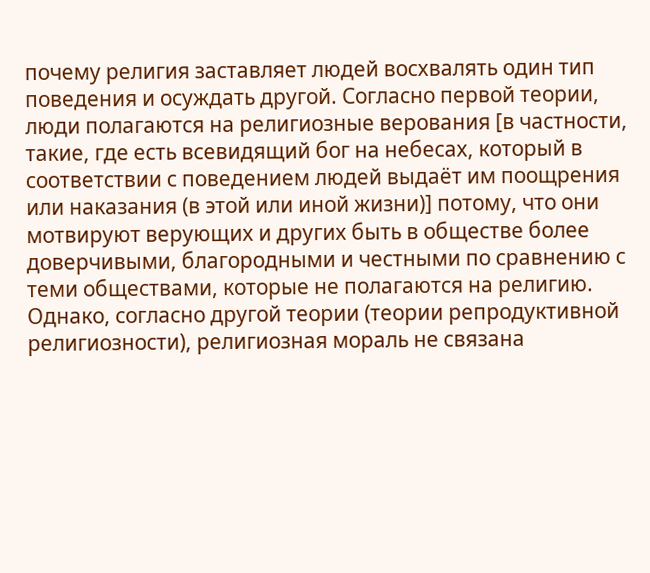почему религия заставляет людей восхвалять один тип поведения и осуждать другой. Согласно первой теории, люди полагаются на религиозные верования [в частности, такие, где есть всевидящий бог на небесах, который в соответствии с поведением людей выдаёт им поощрения или наказания (в этой или иной жизни)] потому, что они мотвируют верующих и других быть в обществе более доверчивыми, благородными и честными по сравнению с теми обществами, которые не полагаются на религию.
Однако, согласно другой теории (теории репродуктивной религиозности), религиозная мораль не связана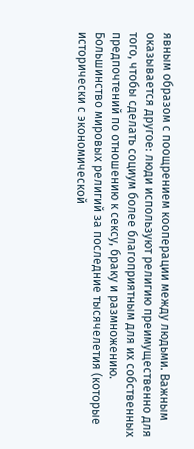явным образом с поощрением кооперации между людьми. Важным оказывается другое: люди используют религию преимущественно для того, чтобы сделать социум более благоприятным для их собственных предпочтений по отношению к сексу, браку и размножению. Большинство мировых религий за последние тысячелетия (которые исторически с экономической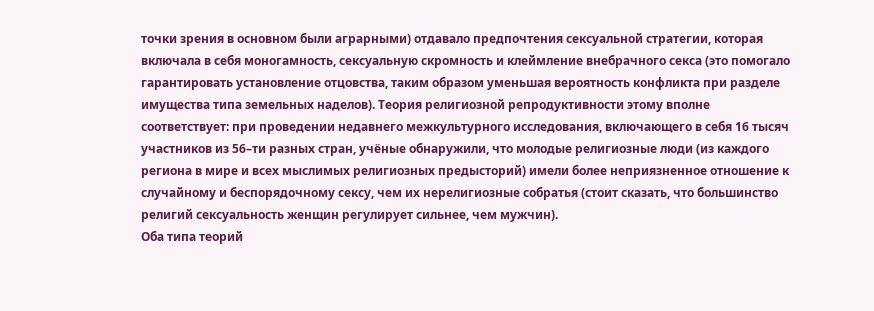точки зрения в основном были аграрными) отдавало предпочтения сексуальной стратегии, которая включала в себя моногамность, сексуальную скромность и клеймление внебрачного секса (это помогало гарантировать установление отцовства, таким образом уменьшая вероятность конфликта при разделе имущества типа земельных наделов). Теория религиозной репродуктивности этому вполне соответствует: при проведении недавнего межкультурного исследования, включающего в себя 16 тысяч участников из 56–ти разных стран, учёные обнаружили, что молодые религиозные люди (из каждого региона в мире и всех мыслимых религиозных предысторий) имели более неприязненное отношение к случайному и беспорядочному сексу, чем их нерелигиозные собратья (стоит сказать, что большинство религий сексуальность женщин регулирует сильнее, чем мужчин).
Оба типа теорий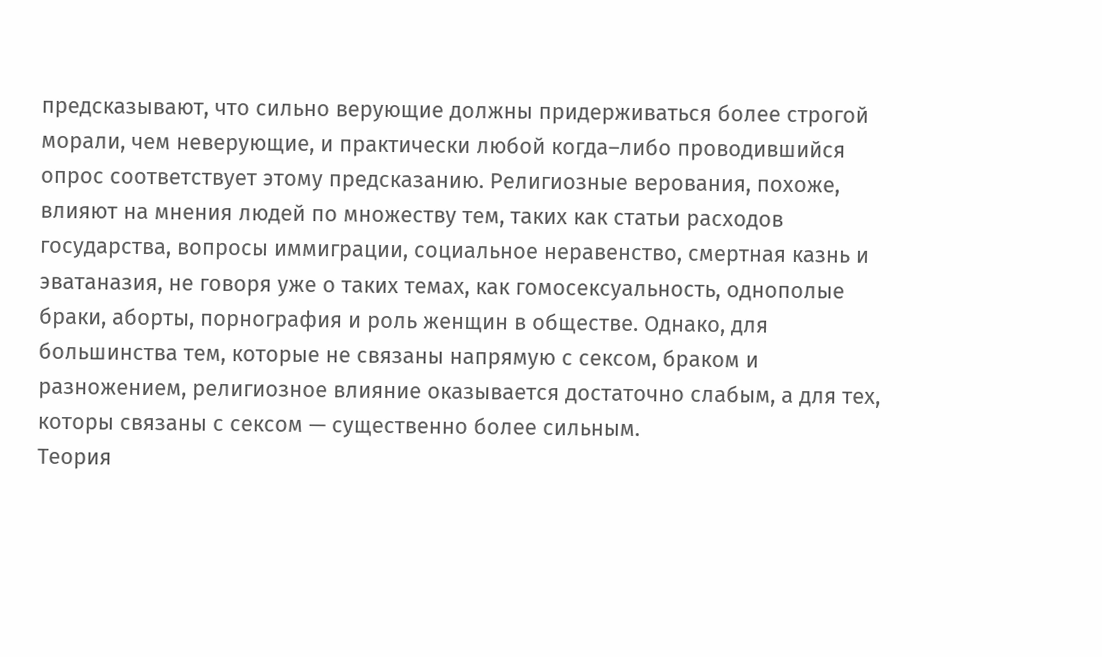предсказывают, что сильно верующие должны придерживаться более строгой морали, чем неверующие, и практически любой когда–либо проводившийся опрос соответствует этому предсказанию. Религиозные верования, похоже, влияют на мнения людей по множеству тем, таких как статьи расходов государства, вопросы иммиграции, социальное неравенство, смертная казнь и эватаназия, не говоря уже о таких темах, как гомосексуальность, однополые браки, аборты, порнография и роль женщин в обществе. Однако, для большинства тем, которые не связаны напрямую с сексом, браком и разножением, религиозное влияние оказывается достаточно слабым, а для тех, которы связаны с сексом — существенно более сильным.
Теория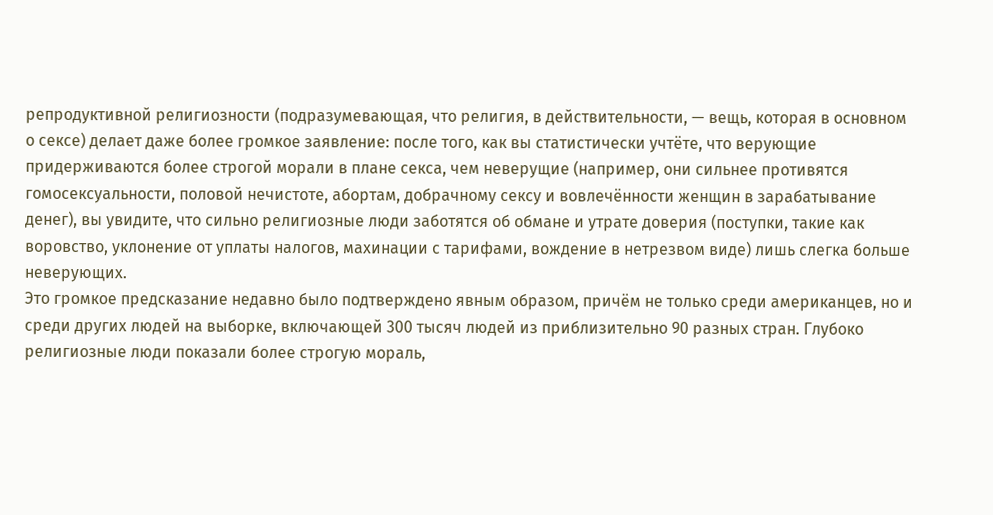репродуктивной религиозности (подразумевающая, что религия, в действительности, — вещь, которая в основном о сексе) делает даже более громкое заявление: после того, как вы статистически учтёте, что верующие придерживаются более строгой морали в плане секса, чем неверущие (например, они сильнее противятся гомосексуальности, половой нечистоте, абортам, добрачному сексу и вовлечённости женщин в зарабатывание денег), вы увидите, что сильно религиозные люди заботятся об обмане и утрате доверия (поступки, такие как воровство, уклонение от уплаты налогов, махинации с тарифами, вождение в нетрезвом виде) лишь слегка больше неверующих.
Это громкое предсказание недавно было подтверждено явным образом, причём не только среди американцев, но и среди других людей на выборке, включающей 300 тысяч людей из приблизительно 90 разных стран. Глубоко религиозные люди показали более строгую мораль,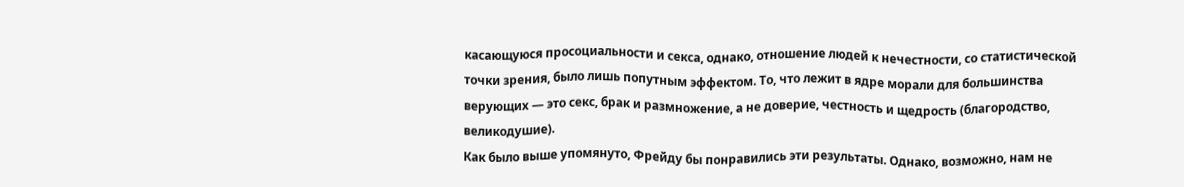касающуюся просоциальности и секса, однако, отношение людей к нечестности, со статистической точки зрения, было лишь попутным эффектом. То, что лежит в ядре морали для большинства верующих — это секс, брак и размножение, а не доверие, честность и щедрость (благородство, великодушие).
Как было выше упомянуто, Фрейду бы понравились эти результаты. Однако, возможно, нам не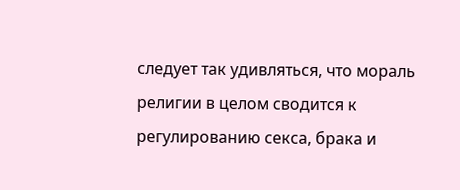следует так удивляться, что мораль религии в целом сводится к регулированию секса, брака и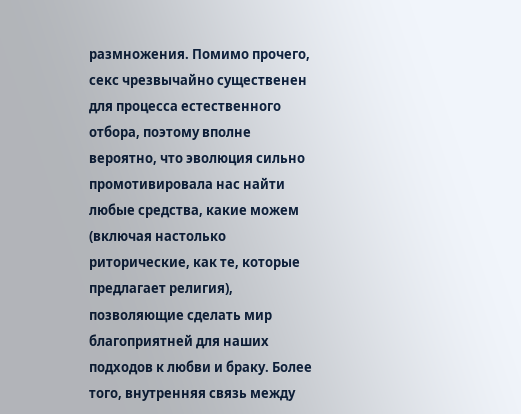размножения. Помимо прочего, секс чрезвычайно существенен для процесса естественного отбора, поэтому вполне вероятно, что эволюция сильно промотивировала нас найти любые средства, какие можем (включая настолько риторические, как те, которые предлагает религия), позволяющие сделать мир благоприятней для наших подходов к любви и браку. Более того, внутренняя связь между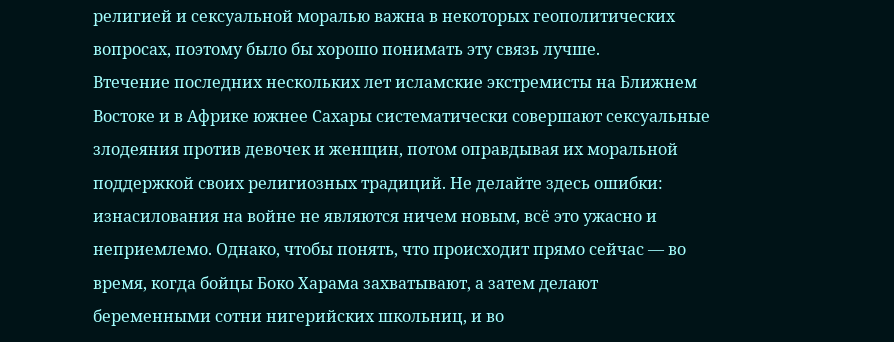религией и сексуальной моралью важна в некоторых геополитических вопросах, поэтому было бы хорошо понимать эту связь лучше.
Втечение последних нескольких лет исламские экстремисты на Ближнем Востоке и в Африке южнее Сахары систематически совершают сексуальные злодеяния против девочек и женщин, потом оправдывая их моральной поддержкой своих религиозных традиций. Не делайте здесь ошибки: изнасилования на войне не являются ничем новым, всё это ужасно и неприемлемо. Однако, чтобы понять, что происходит прямо сейчас — во время, когда бойцы Боко Харама захватывают, а затем делают беременными сотни нигерийских школьниц, и во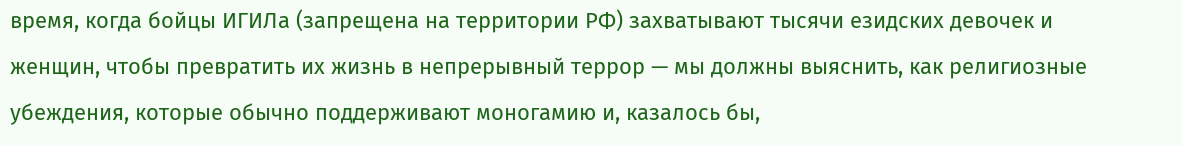время, когда бойцы ИГИЛа (запрещена на территории РФ) захватывают тысячи езидских девочек и женщин, чтобы превратить их жизнь в непрерывный террор — мы должны выяснить, как религиозные убеждения, которые обычно поддерживают моногамию и, казалось бы,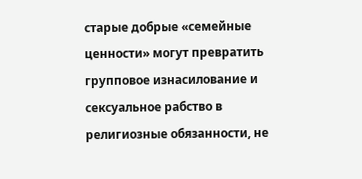старые добрые «семейные ценности» могут превратить групповое изнасилование и сексуальное рабство в религиозные обязанности, не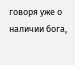говоря уже о наличии бога,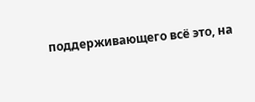поддерживающего всё это, на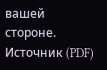вашей стороне.
Источник (PDF)